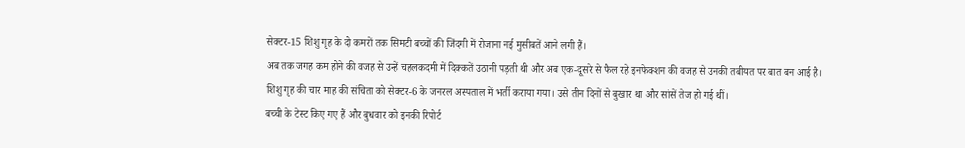सेक्टर-15 शिशु गृह के दो कमरों तक सिमटी बच्चों की जिंदगी में रोजाना नई मुसीबतें आने लगी हैं।
अब तक जगह कम होने की वजह से उन्हें चहलकदमी में दिक्कतें उठानी पड़ती थी और अब एक-दूसरे से फैल रहे इनफेक्शन की वजह से उनकी तबीयत पर बात बन आई है।
शिशु गृह की चार माह की संचिता को सेक्टर-6 के जनरल अस्पताल में भर्ती कराया गया। उसे तीन दिनों से बुखार था और सांसें तेज हो गई थीं।
बच्ची के टेस्ट किए गए हैं और बुधवार को इनकी रिपोर्ट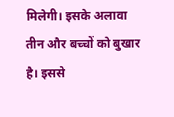मिलेगी। इसके अलावा तीन और बच्चों को बुखार है। इससे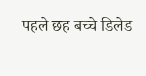पहले छह बच्चे डिलेड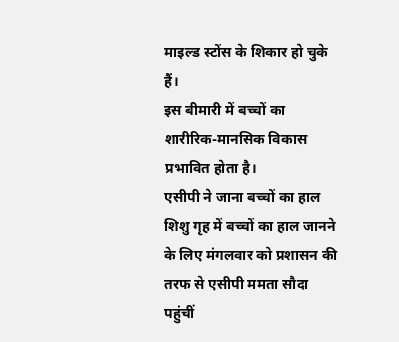माइल्ड स्टोंस के शिकार हो चुके हैं।
इस बीमारी में बच्चों का शारीरिक-मानसिक विकास प्रभावित होता है।
एसीपी ने जाना बच्चों का हाल
शिशु गृह में बच्चों का हाल जानने के लिए मंगलवार को प्रशासन की तरफ से एसीपी ममता सौदा पहुंचीं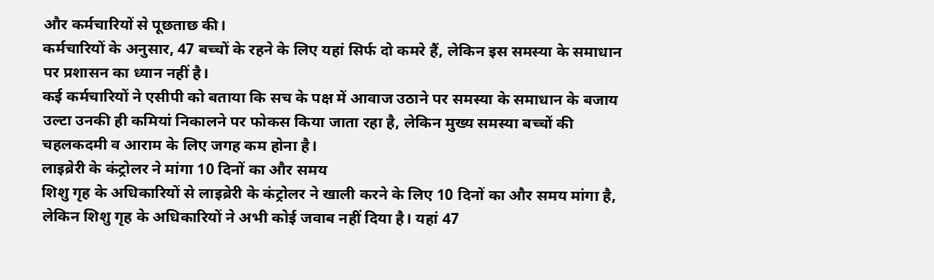और कर्मचारियों से पूछताछ की।
कर्मचारियों के अनुसार, 47 बच्चों के रहने के लिए यहां सिर्फ दो कमरे हैं, लेकिन इस समस्या के समाधान पर प्रशासन का ध्यान नहीं है।
कई कर्मचारियों ने एसीपी को बताया कि सच के पक्ष में आवाज उठाने पर समस्या के समाधान के बजाय उल्टा उनकी ही कमियां निकालने पर फोकस किया जाता रहा है, लेकिन मुख्य समस्या बच्चों की चहलकदमी व आराम के लिए जगह कम होना है।
लाइब्रेरी के कंट्रोलर ने मांगा 10 दिनों का और समय
शिशु गृह के अधिकारियों से लाइब्रेरी के कंट्रोलर ने खाली करने के लिए 10 दिनों का और समय मांगा है, लेकिन शिशु गृह के अधिकारियों ने अभी कोई जवाब नहीं दिया है। यहां 47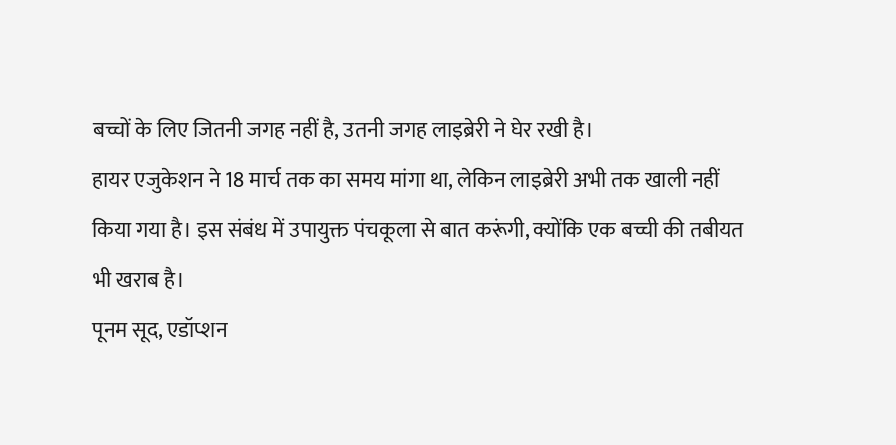बच्चों के लिए जितनी जगह नहीं है, उतनी जगह लाइब्रेरी ने घेर रखी है।
हायर एजुकेशन ने 18 मार्च तक का समय मांगा था, लेकिन लाइब्रेरी अभी तक खाली नहीं किया गया है। इस संबंध में उपायुक्त पंचकूला से बात करूंगी, क्योंकि एक बच्ची की तबीयत भी खराब है।
पूनम सूद, एडॉप्शन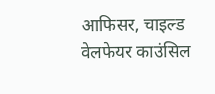आफिसर, चाइल्ड वेलफेयर काउंसिल